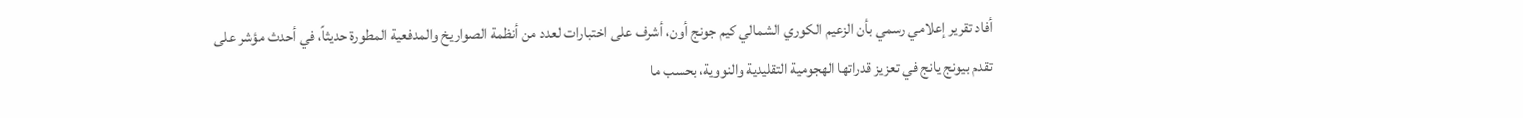أفاد تقرير إعلامي رسمي بأن الزعيم الكوري الشمالي كيم جونج أون، أشرف على اختبارات لعدد من أنظمة الصواريخ والمدفعية المطورة حديثاً، في أحدث مؤشر على تقدم بيونج يانج في تعزيز قدراتها الهجومية التقليدية والنووية، بحسب ما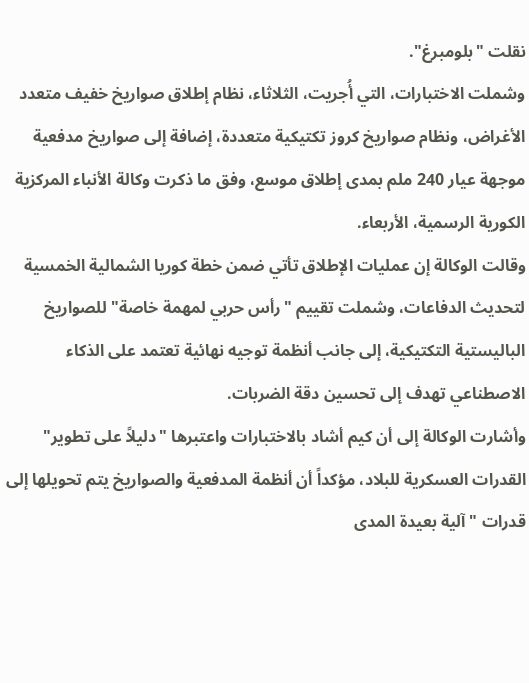نقلت "بلومبرغ".
وشملت الاختبارات، التي أُجريت، الثلاثاء، نظام إطلاق صواريخ خفيف متعدد الأغراض، ونظام صواريخ كروز تكتيكية متعددة، إضافة إلى صواريخ مدفعية موجهة عيار 240 ملم بمدى إطلاق موسع، وفق ما ذكرت وكالة الأنباء المركزية الكورية الرسمية، الأربعاء.
وقالت الوكالة إن عمليات الإطلاق تأتي ضمن خطة كوريا الشمالية الخمسية لتحديث الدفاعات، وشملت تقييم "رأس حربي لمهمة خاصة" للصواريخ الباليستية التكتيكية، إلى جانب أنظمة توجيه نهائية تعتمد على الذكاء الاصطناعي تهدف إلى تحسين دقة الضربات.
وأشارت الوكالة إلى أن كيم أشاد بالاختبارات واعتبرها "دليلاً على تطوير" القدرات العسكرية للبلاد، مؤكداً أن أنظمة المدفعية والصواريخ يتم تحويلها إلى قدرات "آلية بعيدة المدى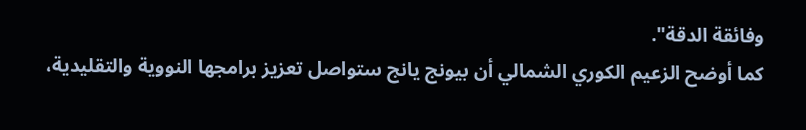وفائقة الدقة".
كما أوضح الزعيم الكوري الشمالي أن بيونج يانج ستواصل تعزيز برامجها النووية والتقليدية،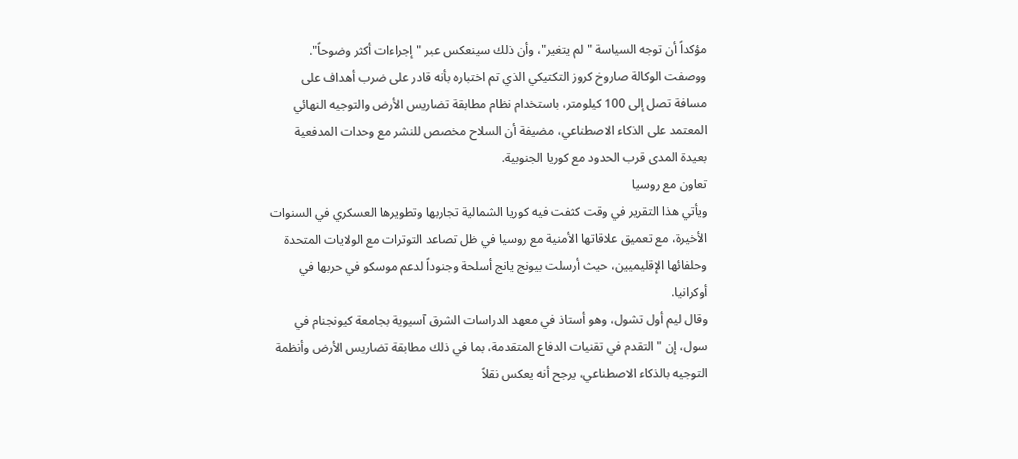مؤكداً أن توجه السياسة "لم يتغير"، وأن ذلك سينعكس عبر "إجراءات أكثر وضوحاً".
ووصفت الوكالة صاروخ كروز التكتيكي الذي تم اختباره بأنه قادر على ضرب أهداف على مسافة تصل إلى 100 كيلومتر، باستخدام نظام مطابقة تضاريس الأرض والتوجيه النهائي المعتمد على الذكاء الاصطناعي، مضيفة أن السلاح مخصص للنشر مع وحدات المدفعية بعيدة المدى قرب الحدود مع كوريا الجنوبية.
تعاون مع روسيا
ويأتي هذا التقرير في وقت كثفت فيه كوريا الشمالية تجاربها وتطويرها العسكري في السنوات الأخيرة، مع تعميق علاقاتها الأمنية مع روسيا في ظل تصاعد التوترات مع الولايات المتحدة وحلفائها الإقليميين، حيث أرسلت بيونج يانج أسلحة وجنوداً لدعم موسكو في حربها في أوكرانيا.
وقال ليم أول تشول، وهو أستاذ في معهد الدراسات الشرق آسيوية بجامعة كيونجنام في سول، إن "التقدم في تقنيات الدفاع المتقدمة، بما في ذلك مطابقة تضاريس الأرض وأنظمة التوجيه بالذكاء الاصطناعي، يرجح أنه يعكس نقلاً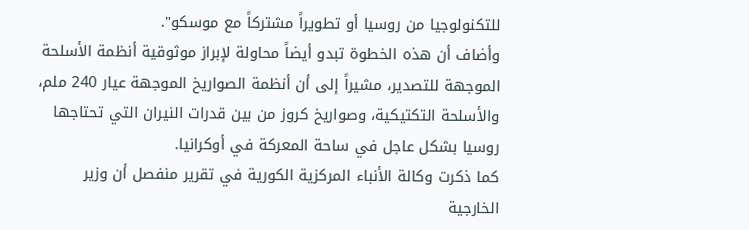للتكنولوجيا من روسيا أو تطويراً مشتركاً مع موسكو".
وأضاف أن هذه الخطوة تبدو أيضاً محاولة لإبراز موثوقية أنظمة الأسلحة الموجهة للتصدير، مشيراً إلى أن أنظمة الصواريخ الموجهة عيار 240 ملم، والأسلحة التكتيكية، وصواريخ كروز من بين قدرات النيران التي تحتاجها روسيا بشكل عاجل في ساحة المعركة في أوكرانيا.
كما ذكرت وكالة الأنباء المركزية الكورية في تقرير منفصل أن وزير الخارجية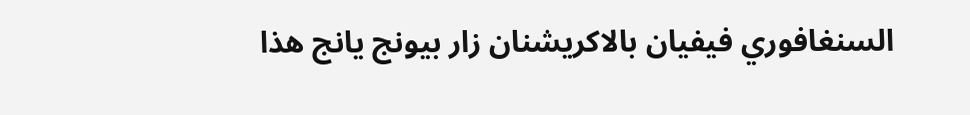السنغافوري فيفيان بالاكريشنان زار بيونج يانج هذا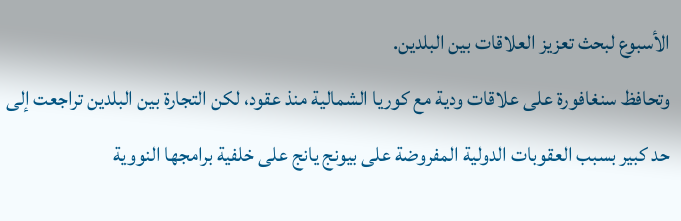الأسبوع لبحث تعزيز العلاقات بين البلدين.
وتحافظ سنغافورة على علاقات ودية مع كوريا الشمالية منذ عقود، لكن التجارة بين البلدين تراجعت إلى حد كبير بسبب العقوبات الدولية المفروضة على بيونج يانج على خلفية برامجها النووية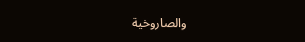والصاروخية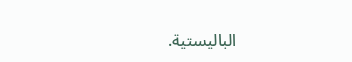الباليستية.